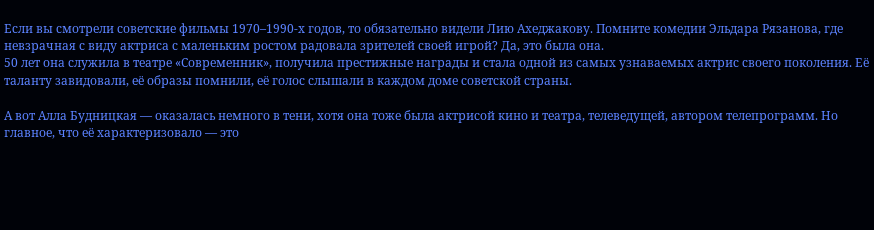Если вы смотрели советские фильмы 1970–1990-х годов, то обязательно видели Лию Ахеджакову. Помните комедии Эльдара Рязанова, где невзрачная с виду актриса с маленьким ростом радовала зрителей своей игрой? Да, это была она.
50 лет она служила в театре «Современник», получила престижные награды и стала одной из самых узнаваемых актрис своего поколения. Её таланту завидовали, её образы помнили, её голос слышали в каждом доме советской страны.

А вот Алла Будницкая — оказалась немного в тени, хотя она тоже была актрисой кино и театра, телеведущей, автором телепрограмм. Но главное, что её характеризовало — это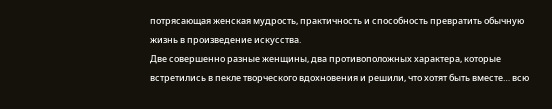потрясающая женская мудрость, практичность и способность превратить обычную жизнь в произведение искусства.
Две совершенно разные женщины, два противоположных характера, которые встретились в пекле творческого вдохновения и решили, что хотят быть вместе… всю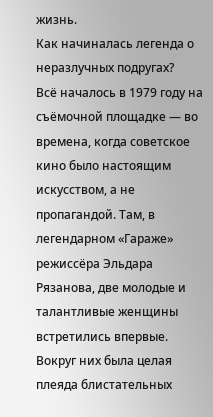жизнь.
Как начиналась легенда о неразлучных подругах?
Всё началось в 1979 году на съёмочной площадке — во времена, когда советское кино было настоящим искусством, а не пропагандой. Там, в легендарном «Гараже» режиссёра Эльдара Рязанова, две молодые и талантливые женщины встретились впервые. Вокруг них была целая плеяда блистательных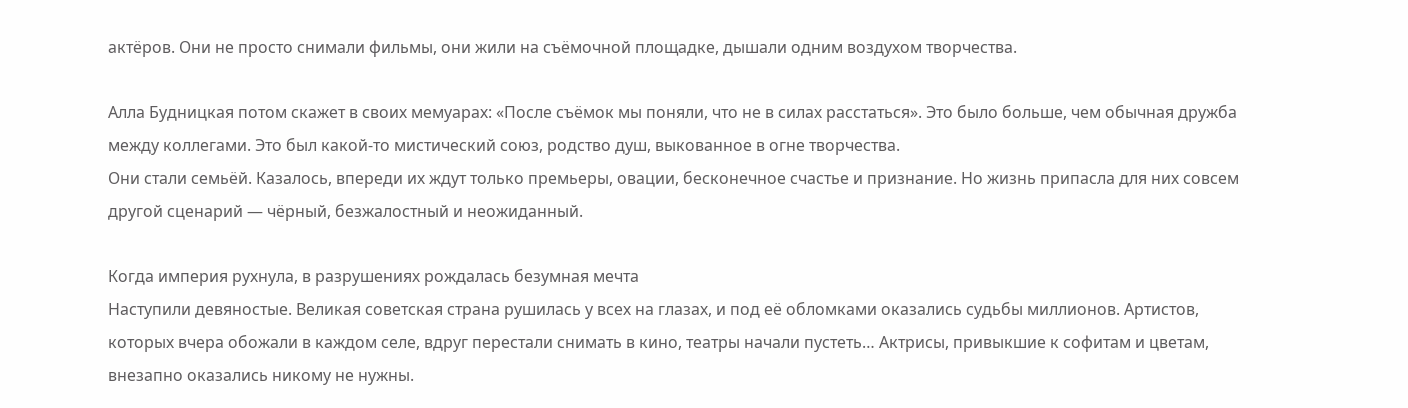актёров. Они не просто снимали фильмы, они жили на съёмочной площадке, дышали одним воздухом творчества.

Алла Будницкая потом скажет в своих мемуарах: «После съёмок мы поняли, что не в силах расстаться». Это было больше, чем обычная дружба между коллегами. Это был какой-то мистический союз, родство душ, выкованное в огне творчества.
Они стали семьёй. Казалось, впереди их ждут только премьеры, овации, бесконечное счастье и признание. Но жизнь припасла для них совсем другой сценарий — чёрный, безжалостный и неожиданный.

Когда империя рухнула, в разрушениях рождалась безумная мечта
Наступили девяностые. Великая советская страна рушилась у всех на глазах, и под её обломками оказались судьбы миллионов. Артистов, которых вчера обожали в каждом селе, вдруг перестали снимать в кино, театры начали пустеть… Актрисы, привыкшие к софитам и цветам, внезапно оказались никому не нужны.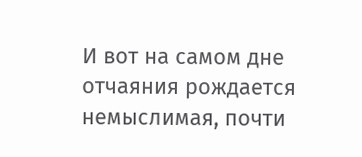И вот на самом дне отчаяния рождается немыслимая, почти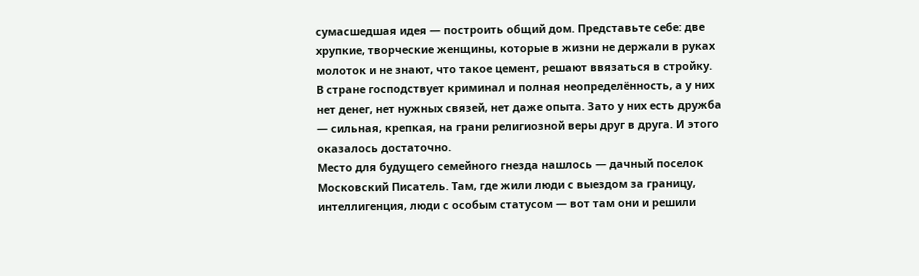сумасшедшая идея — построить общий дом. Представьте себе: две хрупкие, творческие женщины, которые в жизни не держали в руках молоток и не знают, что такое цемент, решают ввязаться в стройку.
В стране господствует криминал и полная неопределённость, а у них нет денег, нет нужных связей, нет даже опыта. Зато у них есть дружба — сильная, крепкая, на грани религиозной веры друг в друга. И этого оказалось достаточно.
Место для будущего семейного гнезда нашлось — дачный поселок Московский Писатель. Там, где жили люди с выездом за границу, интеллигенция, люди с особым статусом — вот там они и решили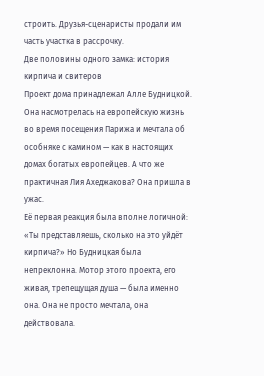строить. Друзья-сценаристы продали им часть участка в рассрочку.
Две половины одного замка: история кирпича и свитеров
Проект дома принадлежал Алле Будницкой. Она насмотрелась на европейскую жизнь во время посещения Парижа и мечтала об особняке с камином — как в настоящих домах богатых европейцев. А что же практичная Лия Ахеджакова? Она пришла в ужас.
Её первая реакция была вполне логичной: «Ты представляешь, сколько на это уйдёт кирпича?» Но Будницкая была непреклонна. Мотор этого проекта, его живая, трепещущая душа — была именно она. Она не просто мечтала, она действовала.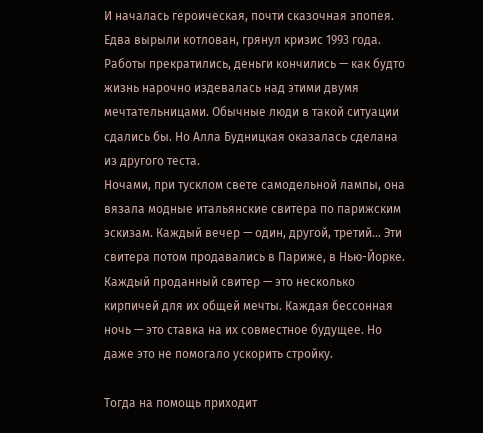И началась героическая, почти сказочная эпопея. Едва вырыли котлован, грянул кризис 1993 года. Работы прекратились, деньги кончились — как будто жизнь нарочно издевалась над этими двумя мечтательницами. Обычные люди в такой ситуации сдались бы. Но Алла Будницкая оказалась сделана из другого теста.
Ночами, при тусклом свете самодельной лампы, она вязала модные итальянские свитера по парижским эскизам. Каждый вечер — один, другой, третий… Эти свитера потом продавались в Париже, в Нью-Йорке. Каждый проданный свитер — это несколько кирпичей для их общей мечты. Каждая бессонная ночь — это ставка на их совместное будущее. Но даже это не помогало ускорить стройку.

Тогда на помощь приходит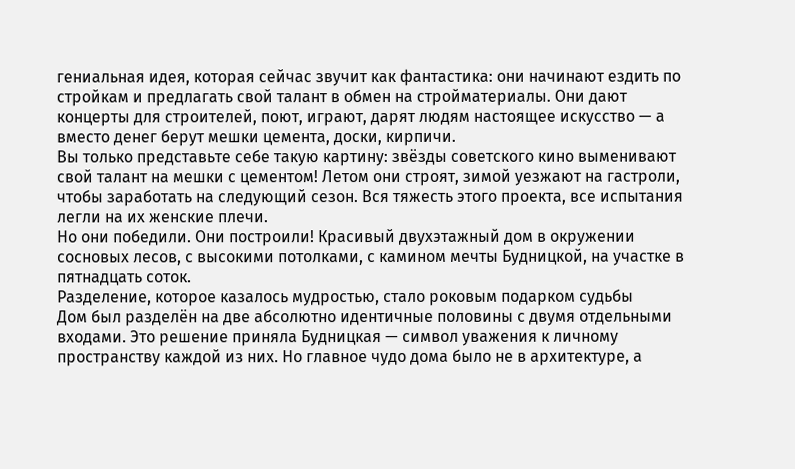гениальная идея, которая сейчас звучит как фантастика: они начинают ездить по стройкам и предлагать свой талант в обмен на стройматериалы. Они дают концерты для строителей, поют, играют, дарят людям настоящее искусство — а вместо денег берут мешки цемента, доски, кирпичи.
Вы только представьте себе такую картину: звёзды советского кино выменивают свой талант на мешки с цементом! Летом они строят, зимой уезжают на гастроли, чтобы заработать на следующий сезон. Вся тяжесть этого проекта, все испытания легли на их женские плечи.
Но они победили. Они построили! Красивый двухэтажный дом в окружении сосновых лесов, с высокими потолками, с камином мечты Будницкой, на участке в пятнадцать соток.
Разделение, которое казалось мудростью, стало роковым подарком судьбы
Дом был разделён на две абсолютно идентичные половины с двумя отдельными входами. Это решение приняла Будницкая — символ уважения к личному пространству каждой из них. Но главное чудо дома было не в архитектуре, а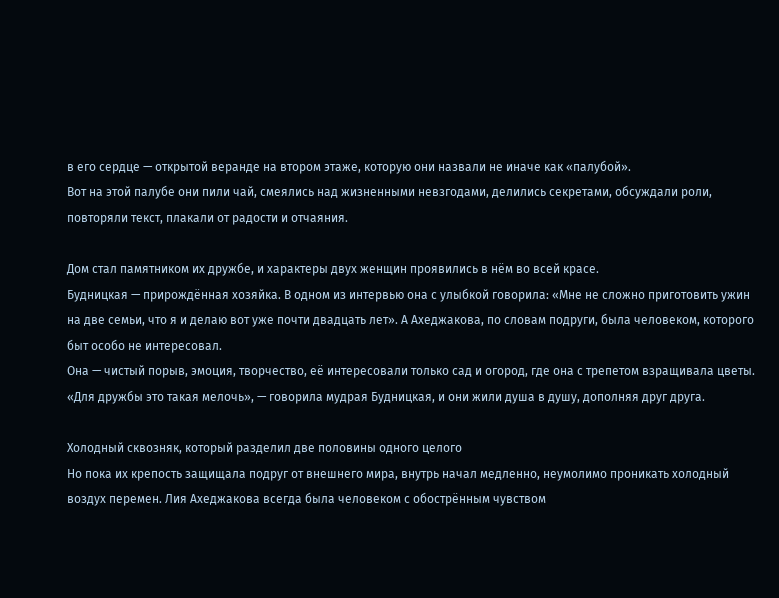в его сердце — открытой веранде на втором этаже, которую они назвали не иначе как «палубой».
Вот на этой палубе они пили чай, смеялись над жизненными невзгодами, делились секретами, обсуждали роли, повторяли текст, плакали от радости и отчаяния.

Дом стал памятником их дружбе, и характеры двух женщин проявились в нём во всей красе.
Будницкая — прирождённая хозяйка. В одном из интервью она с улыбкой говорила: «Мне не сложно приготовить ужин на две семьи, что я и делаю вот уже почти двадцать лет». А Ахеджакова, по словам подруги, была человеком, которого быт особо не интересовал.
Она — чистый порыв, эмоция, творчество, её интересовали только сад и огород, где она с трепетом взращивала цветы. «Для дружбы это такая мелочь», — говорила мудрая Будницкая, и они жили душа в душу, дополняя друг друга.

Холодный сквозняк, который разделил две половины одного целого
Но пока их крепость защищала подруг от внешнего мира, внутрь начал медленно, неумолимо проникать холодный воздух перемен. Лия Ахеджакова всегда была человеком с обострённым чувством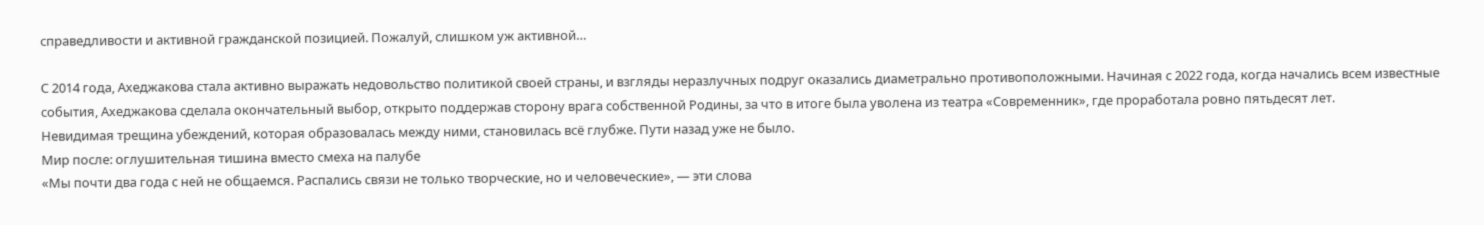справедливости и активной гражданской позицией. Пожалуй, слишком уж активной…

С 2014 года, Ахеджакова стала активно выражать недовольство политикой своей страны, и взгляды неразлучных подруг оказались диаметрально противоположными. Начиная с 2022 года, когда начались всем известные события, Ахеджакова сделала окончательный выбор, открыто поддержав сторону врага собственной Родины, за что в итоге была уволена из театра «Современник», где проработала ровно пятьдесят лет.
Невидимая трещина убеждений, которая образовалась между ними, становилась всё глубже. Пути назад уже не было.
Мир после: оглушительная тишина вместо смеха на палубе
«Мы почти два года с ней не общаемся. Распались связи не только творческие, но и человеческие», — эти слова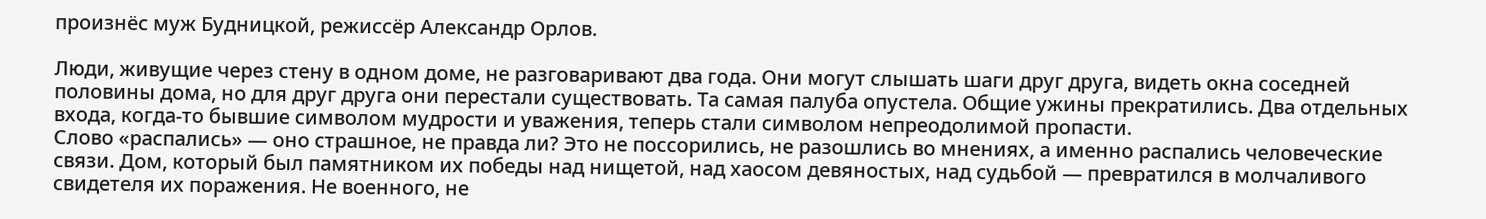произнёс муж Будницкой, режиссёр Александр Орлов.

Люди, живущие через стену в одном доме, не разговаривают два года. Они могут слышать шаги друг друга, видеть окна соседней половины дома, но для друг друга они перестали существовать. Та самая палуба опустела. Общие ужины прекратились. Два отдельных входа, когда-то бывшие символом мудрости и уважения, теперь стали символом непреодолимой пропасти.
Слово «распались» — оно страшное, не правда ли? Это не поссорились, не разошлись во мнениях, а именно распались человеческие связи. Дом, который был памятником их победы над нищетой, над хаосом девяностых, над судьбой — превратился в молчаливого свидетеля их поражения. Не военного, не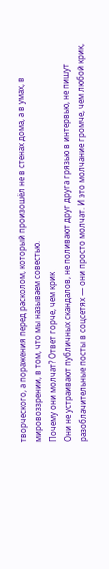творческого, а поражения перед расколом, который произошёл не в стенах дома, а в умах, в мировоззрении, в том, что мы называем совестью.
Почему они молчат? Ответ горче, чем крик
Они не устраивают публичных скандалов, не поливают друг друга грязью в интервью, не пишут разоблачительные посты в соцсетях — они просто молчат. И это молчание громче, чем любой крик,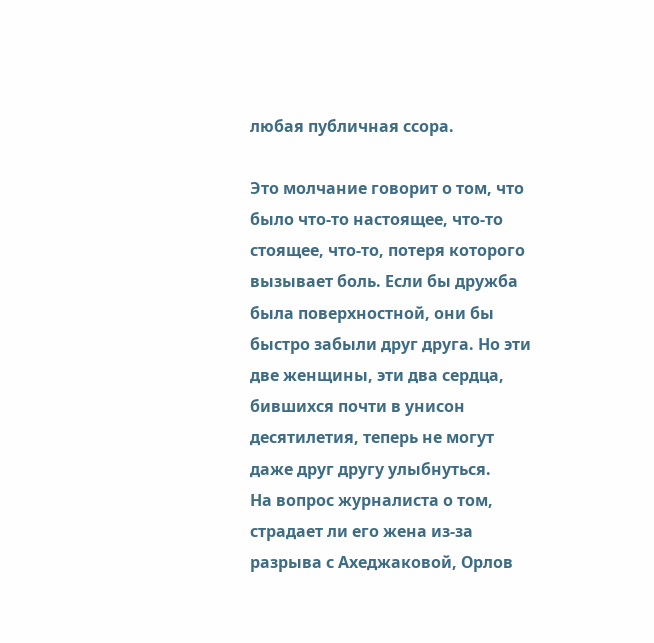любая публичная ссора.

Это молчание говорит о том, что было что-то настоящее, что-то стоящее, что-то, потеря которого вызывает боль. Если бы дружба была поверхностной, они бы быстро забыли друг друга. Но эти две женщины, эти два сердца, бившихся почти в унисон десятилетия, теперь не могут даже друг другу улыбнуться.
На вопрос журналиста о том, страдает ли его жена из-за разрыва с Ахеджаковой, Орлов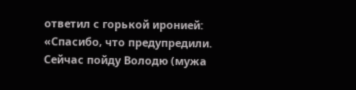ответил с горькой иронией: «Спасибо, что предупредили. Сейчас пойду Володю (мужа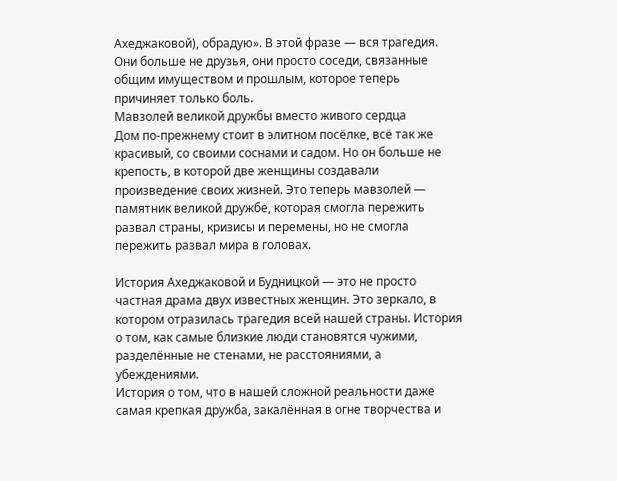Ахеджаковой), обрадую». В этой фразе — вся трагедия. Они больше не друзья, они просто соседи, связанные общим имуществом и прошлым, которое теперь причиняет только боль.
Мавзолей великой дружбы вместо живого сердца
Дом по-прежнему стоит в элитном посёлке, всё так же красивый, со своими соснами и садом. Но он больше не крепость, в которой две женщины создавали произведение своих жизней. Это теперь мавзолей — памятник великой дружбе, которая смогла пережить развал страны, кризисы и перемены, но не смогла пережить развал мира в головах.

История Ахеджаковой и Будницкой — это не просто частная драма двух известных женщин. Это зеркало, в котором отразилась трагедия всей нашей страны. История о том, как самые близкие люди становятся чужими, разделённые не стенами, не расстояниями, а убеждениями.
История о том, что в нашей сложной реальности даже самая крепкая дружба, закалённая в огне творчества и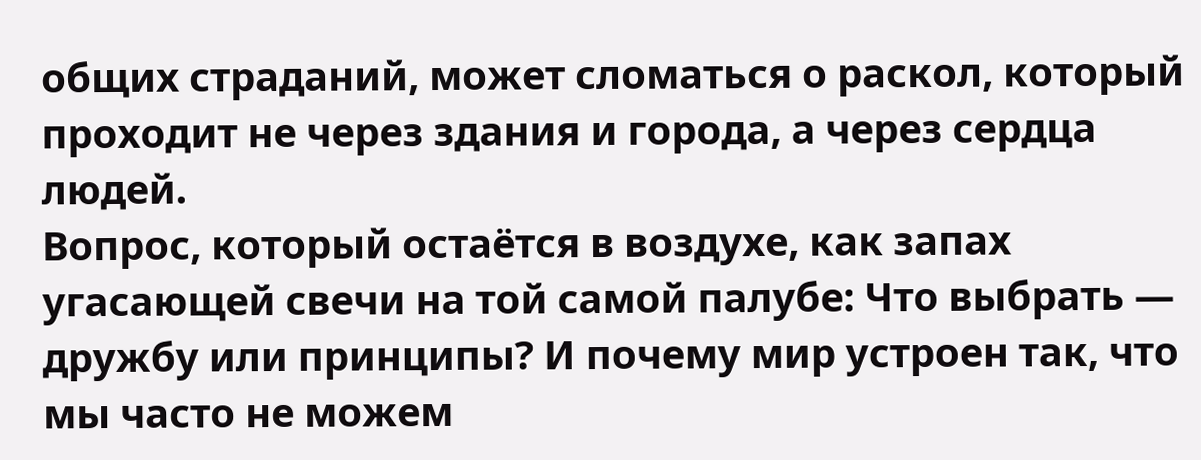общих страданий, может сломаться о раскол, который проходит не через здания и города, а через сердца людей.
Вопрос, который остаётся в воздухе, как запах угасающей свечи на той самой палубе: Что выбрать — дружбу или принципы? И почему мир устроен так, что мы часто не можем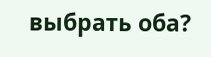выбрать оба?